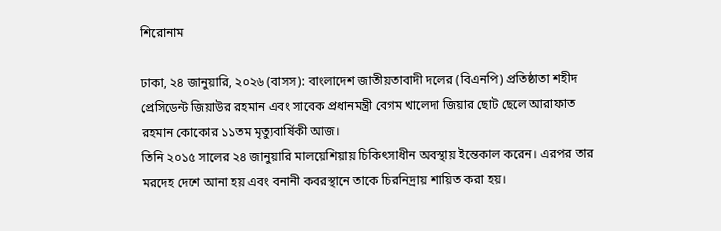শিরোনাম

ঢাকা, ২৪ জানুয়ারি, ২০২৬ (বাসস): বাংলাদেশ জাতীয়তাবাদী দলের (বিএনপি) প্রতিষ্ঠাতা শহীদ প্রেসিডেন্ট জিয়াউর রহমান এবং সাবেক প্রধানমন্ত্রী বেগম খালেদা জিয়ার ছোট ছেলে আরাফাত রহমান কোকোর ১১তম মৃত্যুবার্ষিকী আজ।
তিনি ২০১৫ সালের ২৪ জানুয়ারি মালয়েশিয়ায় চিকিৎসাধীন অবস্থায় ইন্তেকাল করেন। এরপর তার মরদেহ দেশে আনা হয় এবং বনানী কবরস্থানে তাকে চিরনিদ্রায় শায়িত করা হয়।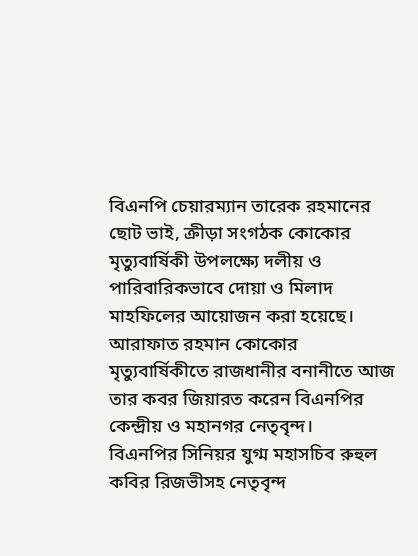বিএনপি চেয়ারম্যান তারেক রহমানের ছোট ভাই, ক্রীড়া সংগঠক কোকোর মৃত্যুবার্ষিকী উপলক্ষ্যে দলীয় ও পারিবারিকভাবে দোয়া ও মিলাদ মাহফিলের আয়োজন করা হয়েছে।
আরাফাত রহমান কোকোর মৃত্যুবার্ষিকীতে রাজধানীর বনানীতে আজ তার কবর জিয়ারত করেন বিএনপির কেন্দ্রীয় ও মহানগর নেতৃবৃন্দ।
বিএনপির সিনিয়র যুগ্ম মহাসচিব রুহুল কবির রিজভীসহ নেতৃবৃন্দ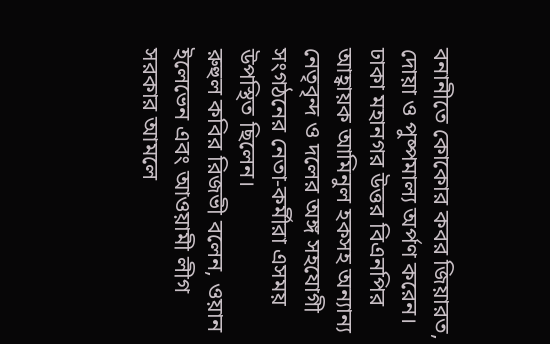বনানীতে কোকোর কবর জিয়ারত, দোয়া ও পুষ্পমাল্য অর্পণ করেন।
ঢাকা মহানগর উত্তর বিএনপির আহ্বায়ক আমিনুল হকসহ অন্যান্য নেতৃবৃন্দ ও দলের অঙ্গ সহযোগী সংগঠনের নেতা-কর্মীরা এসময় উপস্থিত ছিলেন।
রুহুল কবির রিজভী বলেন, ওয়ান ইলেভেন এবং আওয়ামী লীগ সরকার আমলে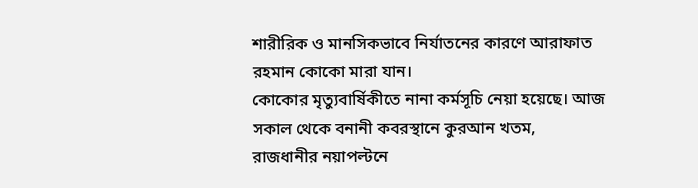শারীরিক ও মানসিকভাবে নির্যাতনের কারণে আরাফাত রহমান কোকো মারা যান।
কোকোর মৃত্যুবার্ষিকীতে নানা কর্মসূচি নেয়া হয়েছে। আজ সকাল থেকে বনানী কবরস্থানে কুরআন খতম,
রাজধানীর নয়াপল্টনে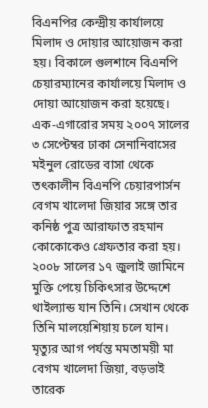বিএনপির কেন্দ্রীয় কার্যালয়ে মিলাদ ও দোয়ার আয়োজন করা হয়। বিকালে গুলশানে বিএনপি চেয়ারম্যানের কার্যালয়ে মিলাদ ও দোয়া আয়োজন করা হয়েছে।
এক-এগারোর সময় ২০০৭ সালের ৩ সেপ্টেম্বর ঢাকা সেনানিবাসের মইনুল রোডের বাসা থেকে তৎকালীন বিএনপি চেয়ারপার্সন বেগম খালেদা জিয়ার সঙ্গে তার কনিষ্ঠ পুত্র আরাফাত রহমান কোকোকেও গ্রেফতার করা হয়। ২০০৮ সালের ১৭ জুলাই জামিনে মুক্তি পেয়ে চিকিৎসার উদ্দেশে থাইল্যান্ড যান তিনি। সেখান থেকে তিনি মালয়েশিয়ায় চলে যান।
মৃত্যুর আগ পর্যন্ত মমতাময়ী মা বেগম খালেদা জিয়া, বড়ভাই তারেক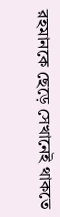রহমানকে ছেড়ে সেখানেই থাকতে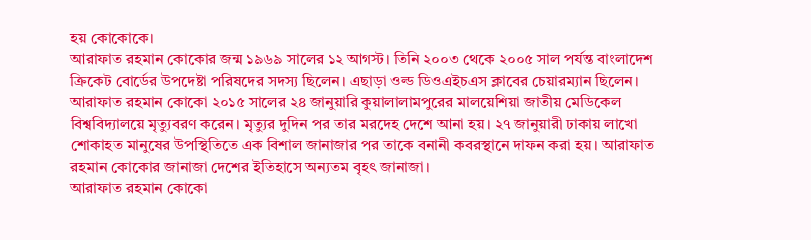হয় কোকোকে।
আরাফাত রহমান কোকোর জন্ম ১৯৬৯ সালের ১২ আগস্ট। তিনি ২০০৩ থেকে ২০০৫ সাল পর্যন্ত বাংলাদেশ ক্রিকেট বোর্ডের উপদেষ্টা পরিষদের সদস্য ছিলেন। এছাড়া ওল্ড ডিওএইচএস ক্লাবের চেয়ারম্যান ছিলেন।
আরাফাত রহমান কোকো ২০১৫ সালের ২৪ জানুয়ারি কুয়ালালামপুরের মালয়েশিয়া জাতীয় মেডিকেল বিশ্ববিদ্যালয়ে মৃত্যুবরণ করেন। মৃত্যুর দুদিন পর তার মরদেহ দেশে আনা হয়। ২৭ জানুয়ারী ঢাকায় লাখো শোকাহত মানুষের উপস্থিতিতে এক বিশাল জানাজার পর তাকে বনানী কবরস্থানে দাফন করা হয়। আরাফাত রহমান কোকোর জানাজা দেশের ইতিহাসে অন্যতম বৃহৎ জানাজা।
আরাফাত রহমান কোকো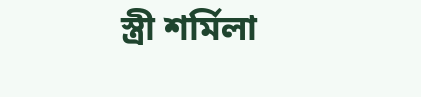স্ত্রী শর্মিলা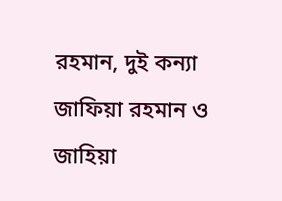রহমান, দুই কন্যা জাফিয়া রহমান ও জাহিয়া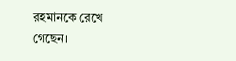রহমানকে রেখে গেছেন।